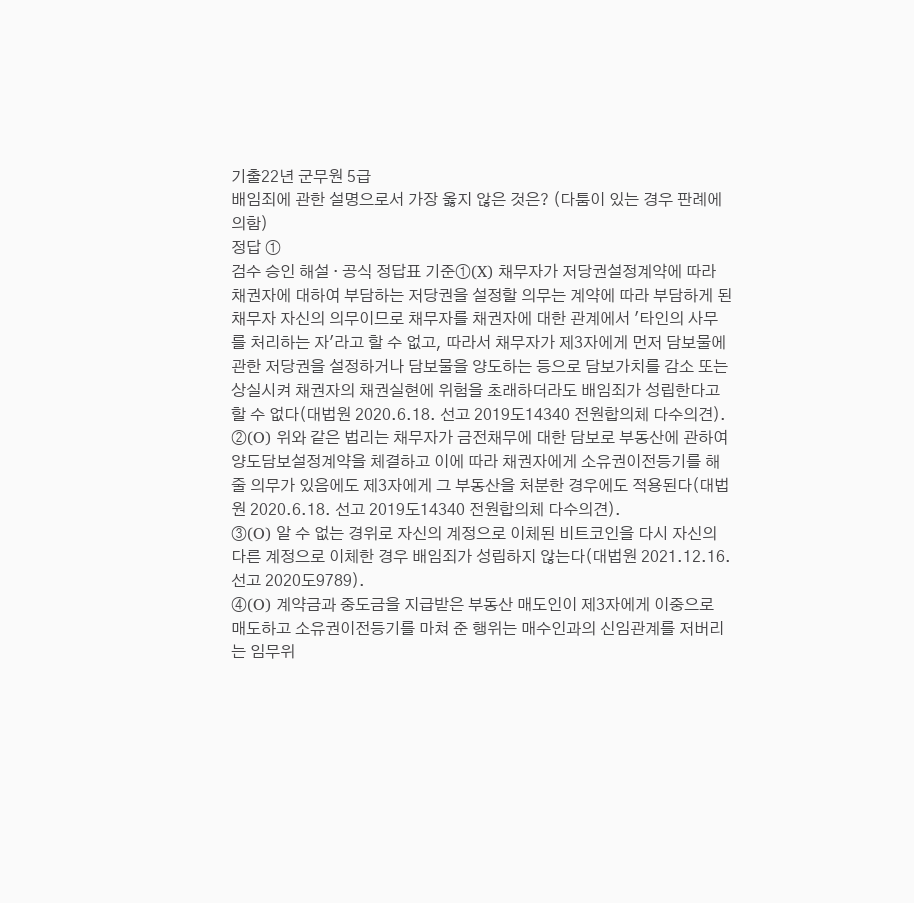기출22년 군무원 5급
배임죄에 관한 설명으로서 가장 옳지 않은 것은? (다툼이 있는 경우 판례에 의함)
정답 ①
검수 승인 해설 · 공식 정답표 기준①(X) 채무자가 저당권설정계약에 따라 채권자에 대하여 부담하는 저당권을 설정할 의무는 계약에 따라 부담하게 된 채무자 자신의 의무이므로 채무자를 채권자에 대한 관계에서 '타인의 사무를 처리하는 자'라고 할 수 없고, 따라서 채무자가 제3자에게 먼저 담보물에 관한 저당권을 설정하거나 담보물을 양도하는 등으로 담보가치를 감소 또는 상실시켜 채권자의 채권실현에 위험을 초래하더라도 배임죄가 성립한다고 할 수 없다(대법원 2020.6.18. 선고 2019도14340 전원합의체 다수의견).
②(O) 위와 같은 법리는 채무자가 금전채무에 대한 담보로 부동산에 관하여 양도담보설정계약을 체결하고 이에 따라 채권자에게 소유권이전등기를 해 줄 의무가 있음에도 제3자에게 그 부동산을 처분한 경우에도 적용된다(대법원 2020.6.18. 선고 2019도14340 전원합의체 다수의견).
③(O) 알 수 없는 경위로 자신의 계정으로 이체된 비트코인을 다시 자신의 다른 계정으로 이체한 경우 배임죄가 성립하지 않는다(대법원 2021.12.16. 선고 2020도9789).
④(O) 계약금과 중도금을 지급받은 부동산 매도인이 제3자에게 이중으로 매도하고 소유권이전등기를 마쳐 준 행위는 매수인과의 신임관계를 저버리는 임무위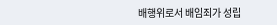배행위로서 배임죄가 성립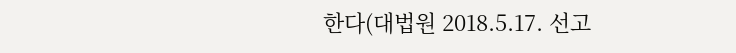한다(대법원 2018.5.17. 선고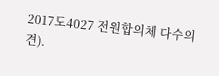2017도4027 전원합의체 다수의견).